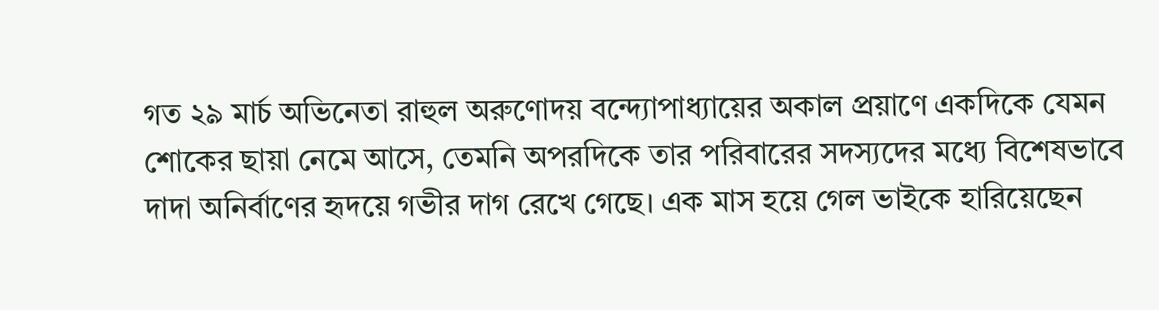গত ২৯ মার্চ অভিনেতা রাহুল অরুণোদয় বন্দ্যোপাধ্যায়ের অকাল প্রয়াণে একদিকে যেমন শোকের ছায়া নেমে আসে, তেমনি অপরদিকে তার পরিবারের সদস্যদের মধ্যে বিশেষভাবে দাদা অনির্বাণের হৃদয়ে গভীর দাগ রেখে গেছে। এক মাস হয়ে গেল ভাইকে হারিয়েছেন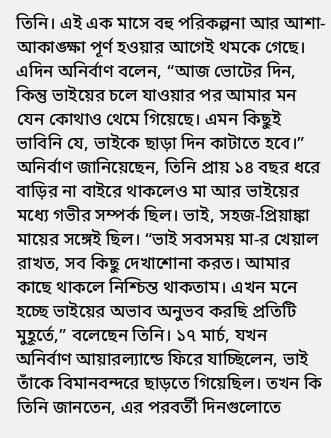তিনি। এই এক মাসে বহু পরিকল্পনা আর আশা-আকাঙ্ক্ষা পূর্ণ হওয়ার আগেই থমকে গেছে। এদিন অনির্বাণ বলেন, “আজ ভোটের দিন, কিন্তু ভাইয়ের চলে যাওয়ার পর আমার মন যেন কোথাও থেমে গিয়েছে। এমন কিছুই ভাবিনি যে, ভাইকে ছাড়া দিন কাটাতে হবে।”
অনির্বাণ জানিয়েছেন, তিনি প্রায় ১৪ বছর ধরে বাড়ির না বাইরে থাকলেও মা আর ভাইয়ের মধ্যে গভীর সম্পর্ক ছিল। ভাই, সহজ-প্রিয়াঙ্কা মায়ের সঙ্গেই ছিল। “ভাই সবসময় মা-র খেয়াল রাখত, সব কিছু দেখাশোনা করত। আমার কাছে থাকলে নিশ্চিন্ত থাকতাম। এখন মনে হচ্ছে ভাইয়ের অভাব অনুভব করছি প্রতিটি মুহূর্তে,” বলেছেন তিনি। ১৭ মার্চ, যখন অনির্বাণ আয়ারল্যান্ডে ফিরে যাচ্ছিলেন, ভাই তাঁকে বিমানবন্দরে ছাড়তে গিয়েছিল। তখন কি তিনি জানতেন, এর পরবর্তী দিনগুলোতে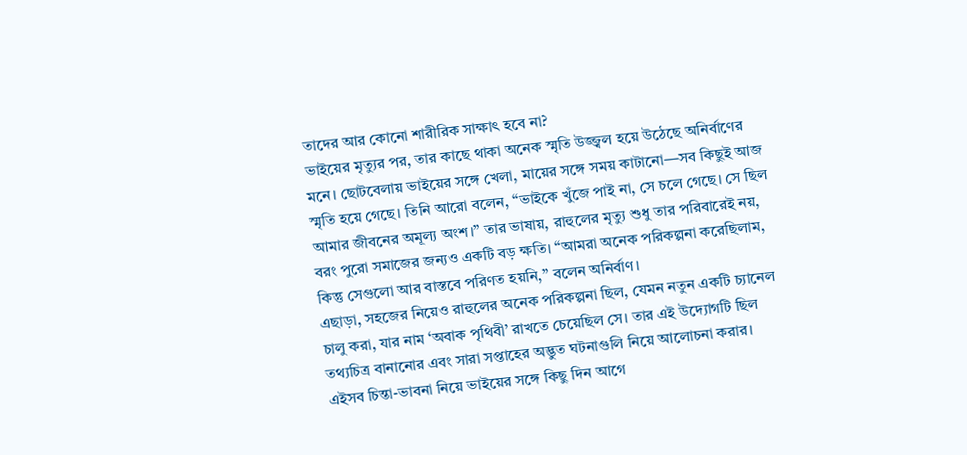তাদের আর কোনো শারীরিক সাক্ষাৎ হবে না?
ভাইয়ের মৃত্যুর পর, তার কাছে থাকা অনেক স্মৃতি উজ্জ্বল হয়ে উঠেছে অনির্বাণের মনে। ছোটবেলায় ভাইয়ের সঙ্গে খেলা, মায়ের সঙ্গে সময় কাটানো—সব কিছুই আজ স্মৃতি হয়ে গেছে। তিনি আরো বলেন, “ভাইকে খুঁজে পাই না, সে চলে গেছে। সে ছিল আমার জীবনের অমূল্য অংশ।” তার ভাষায়, রাহুলের মৃত্যু শুধু তার পরিবারেই নয়, বরং পুরো সমাজের জন্যও একটি বড় ক্ষতি। “আমরা অনেক পরিকল্পনা করেছিলাম, কিন্তু সেগুলো আর বাস্তবে পরিণত হয়নি,” বলেন অনির্বাণ।
এছাড়া, সহজের নিয়েও রাহুলের অনেক পরিকল্পনা ছিল, যেমন নতুন একটি চ্যানেল চালু করা, যার নাম ‘অবাক পৃথিবী’ রাখতে চেয়েছিল সে। তার এই উদ্যোগটি ছিল তথ্যচিত্র বানানোর এবং সারা সপ্তাহের অদ্ভুত ঘটনাগুলি নিয়ে আলোচনা করার। এইসব চিন্তা-ভাবনা নিয়ে ভাইয়ের সঙ্গে কিছু দিন আগে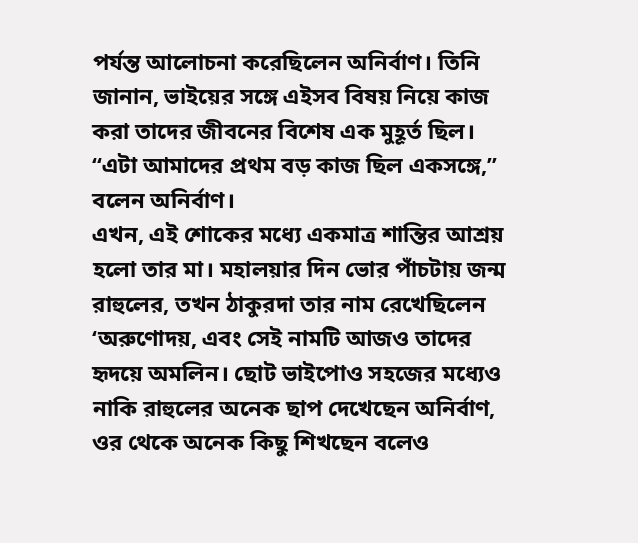পর্যন্ত আলোচনা করেছিলেন অনির্বাণ। তিনি জানান, ভাইয়ের সঙ্গে এইসব বিষয় নিয়ে কাজ করা তাদের জীবনের বিশেষ এক মুহূর্ত ছিল। “এটা আমাদের প্রথম বড় কাজ ছিল একসঙ্গে,” বলেন অনির্বাণ।
এখন, এই শোকের মধ্যে একমাত্র শান্তির আশ্রয় হলো তার মা। মহালয়ার দিন ভোর পাঁচটায় জন্ম রাহুলের, তখন ঠাকুরদা তার নাম রেখেছিলেন ‘অরুণোদয়, এবং সেই নামটি আজও তাদের হৃদয়ে অমলিন। ছোট ভাইপোও সহজের মধ্যেও নাকি রাহুলের অনেক ছাপ দেখেছেন অনির্বাণ, ওর থেকে অনেক কিছু শিখছেন বলেও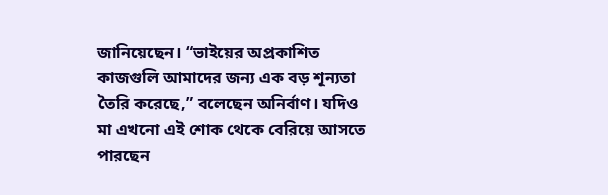জানিয়েছেন। “ভাইয়ের অপ্রকাশিত কাজগুলি আমাদের জন্য এক বড় শূন্যতা তৈরি করেছে,” বলেছেন অনির্বাণ। যদিও মা এখনো এই শোক থেকে বেরিয়ে আসতে পারছেন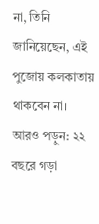না, তিনি জানিয়েছেন, এই পুজোয় কলকাতায় থাকবেন না।
আরও পড়ুন: ২২ বছরে গড়া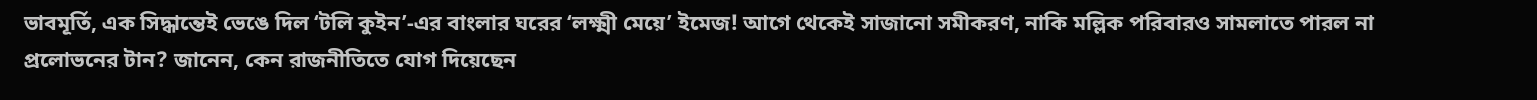ভাবমূর্তি, এক সিদ্ধান্তেই ভেঙে দিল ‘টলি কুইন’-এর বাংলার ঘরের ‘লক্ষ্মী মেয়ে’ ইমেজ! আগে থেকেই সাজানো সমীকরণ, নাকি মল্লিক পরিবারও সামলাতে পারল না প্রলোভনের টান? জানেন, কেন রাজনীতিতে যোগ দিয়েছেন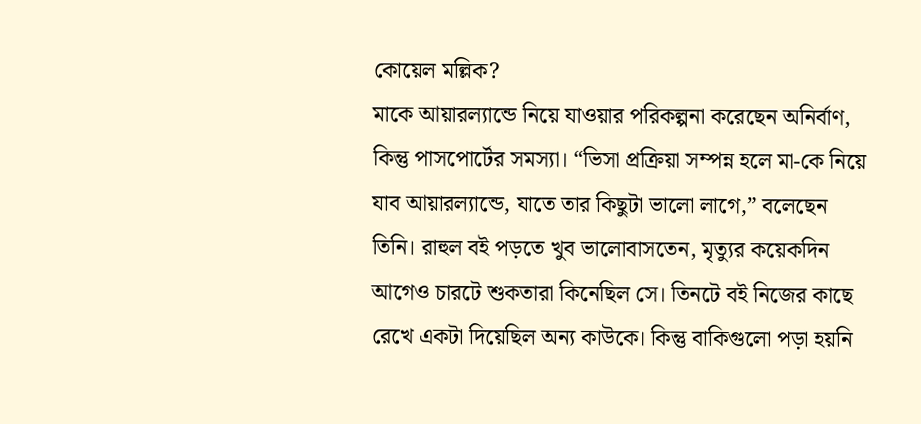কোয়েল মল্লিক?
মাকে আয়ারল্যান্ডে নিয়ে যাওয়ার পরিকল্পনা করেছেন অনির্বাণ, কিন্তু পাসপোর্টের সমস্যা। “ভিসা প্রক্রিয়া সম্পন্ন হলে মা-কে নিয়ে যাব আয়ারল্যান্ডে, যাতে তার কিছুটা ভালো লাগে,” বলেছেন তিনি। রাহুল বই পড়তে খুব ভালোবাসতেন, মৃত্যুর কয়েকদিন আগেও চারটে শুকতারা কিনেছিল সে। তিনটে বই নিজের কাছে রেখে একটা দিয়েছিল অন্য কাউকে। কিন্তু বাকিগুলো পড়া হয়নি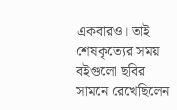একবারও। তাই শেষকৃত্যের সময় বইগুলো ছবির সামনে রেখেছিলেন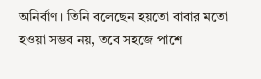অনির্বাণ। তিনি বলেছেন হয়তো বাবার মতো হওয়া সম্ভব নয়, তবে সহজে পাশে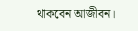থাকবেন আজীবন।